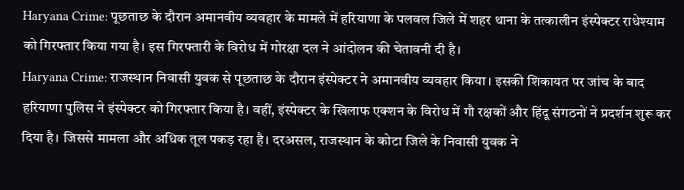Haryana Crime: पूछताछ के दौरान अमानवीय व्यवहार के मामले में हरियाणा के पलवल जिले में शहर थाना के तत्कालीन इंस्पेक्टर राधेश्याम को गिरफ्तार किया गया है। इस गिरफ्तारी के विरोध में गोरक्षा दल ने आंदोलन की चेतावनी दी है।
Haryana Crime: राजस्थान निवासी युवक से पूछताछ के दौरान इंस्पेक्टर ने अमानवीय व्यवहार किया। इसकी शिकायत पर जांच के बाद हरियाणा पुलिस ने इंस्पेक्टर को गिरफ्तार किया है। वहीं, इंस्पेक्टर के खिलाफ एक्शन के विरोध में गौ रक्षकों और हिंदू संगठनों ने प्रदर्शन शुरू कर दिया है। जिससे मामला और अधिक तूल पकड़ रहा है। दरअसल, राजस्थान के कोटा जिले के निवासी युवक ने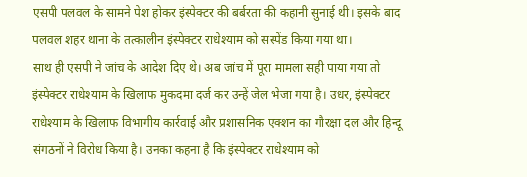एसपी पलवल के सामने पेश होकर इंस्पेक्टर की बर्बरता की कहानी सुनाई थी। इसके बाद पलवल शहर थाना के तत्कालीन इंस्पेक्टर राधेश्याम को सस्पेंड किया गया था।
साथ ही एसपी ने जांच के आदेश दिए थे। अब जांच में पूरा मामला सही पाया गया तो इंस्पेक्टर राधेश्याम के खिलाफ मुकदमा दर्ज कर उन्हें जेल भेजा गया है। उधर, इंस्पेक्टर राधेश्याम के खिलाफ विभागीय कार्रवाई और प्रशासनिक एक्शन का गौरक्षा दल और हिन्दू संगठनों ने विरोध किया है। उनका कहना है कि इंस्पेक्टर राधेश्याम को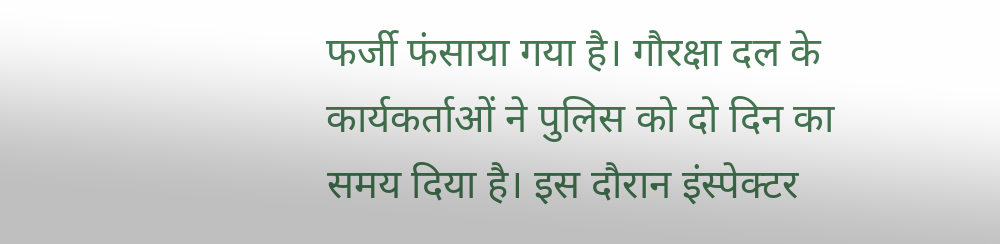फर्जी फंसाया गया है। गौरक्षा दल के कार्यकर्ताओं ने पुलिस को दो दिन का समय दिया है। इस दौरान इंस्पेक्टर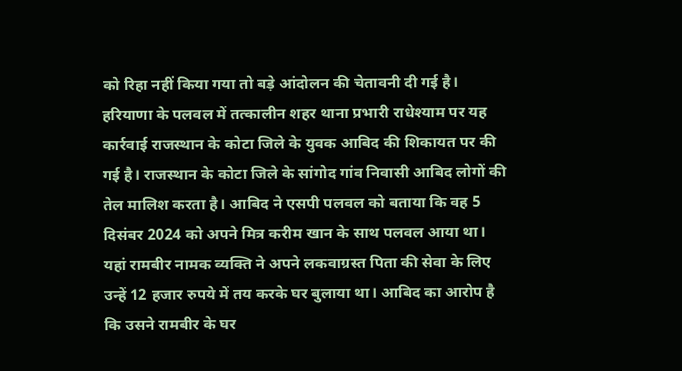को रिहा नहीं किया गया तो बड़े आंदोलन की चेतावनी दी गई है।
हरियाणा के पलवल में तत्कालीन शहर थाना प्रभारी राधेश्याम पर यह कार्रवाई राजस्थान के कोटा जिले के युवक आबिद की शिकायत पर की गई है। राजस्थान के कोटा जिले के सांगोद गांव निवासी आबिद लोगों की तेल मालिश करता है। आबिद ने एसपी पलवल को बताया कि वह 5 दिसंबर 2024 को अपने मित्र करीम खान के साथ पलवल आया था। यहां रामबीर नामक व्यक्ति ने अपने लकवाग्रस्त पिता की सेवा के लिए उन्हें 12 हजार रुपये में तय करके घर बुलाया था। आबिद का आरोप है कि उसने रामबीर के घर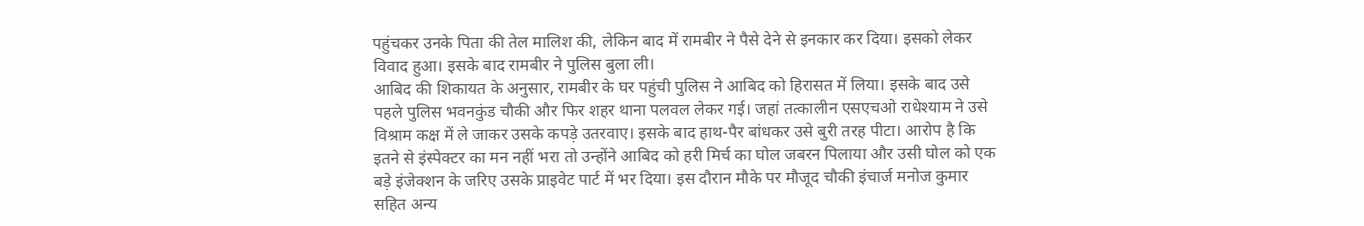पहुंचकर उनके पिता की तेल मालिश की, लेकिन बाद में रामबीर ने पैसे देने से इनकार कर दिया। इसको लेकर विवाद हुआ। इसके बाद रामबीर ने पुलिस बुला ली।
आबिद की शिकायत के अनुसार, रामबीर के घर पहुंची पुलिस ने आबिद को हिरासत में लिया। इसके बाद उसे पहले पुलिस भवनकुंड चौकी और फिर शहर थाना पलवल लेकर गई। जहां तत्कालीन एसएचओ राधेश्याम ने उसे विश्राम कक्ष में ले जाकर उसके कपड़े उतरवाए। इसके बाद हाथ-पैर बांधकर उसे बुरी तरह पीटा। आरोप है कि इतने से इंस्पेक्टर का मन नहीं भरा तो उन्होंने आबिद को हरी मिर्च का घोल जबरन पिलाया और उसी घोल को एक बड़े इंजेक्शन के जरिए उसके प्राइवेट पार्ट में भर दिया। इस दौरान मौके पर मौजूद चौकी इंचार्ज मनोज कुमार सहित अन्य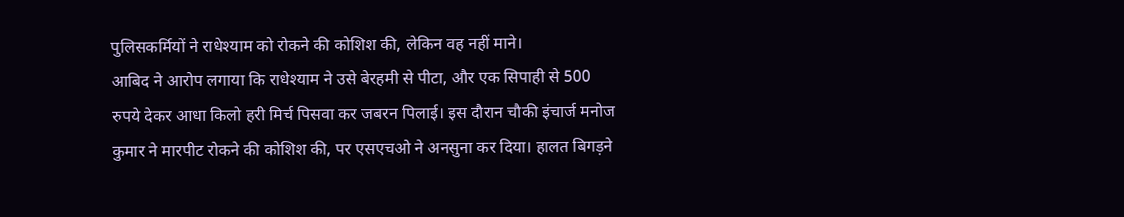पुलिसकर्मियों ने राधेश्याम को रोकने की कोशिश की, लेकिन वह नहीं माने।
आबिद ने आरोप लगाया कि राधेश्याम ने उसे बेरहमी से पीटा, और एक सिपाही से 500 रुपये देकर आधा किलो हरी मिर्च पिसवा कर जबरन पिलाई। इस दौरान चौकी इंचार्ज मनोज कुमार ने मारपीट रोकने की कोशिश की, पर एसएचओ ने अनसुना कर दिया। हालत बिगड़ने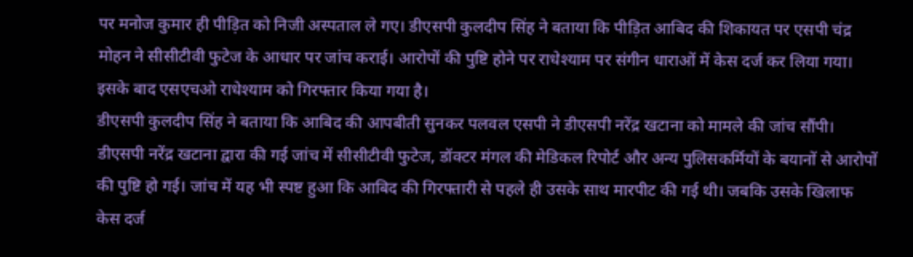पर मनोज कुमार ही पीड़ित को निजी अस्पताल ले गए। डीएसपी कुलदीप सिंह ने बताया कि पीड़ित आबिद की शिकायत पर एसपी चंद्र मोहन ने सीसीटीवी फुटेज के आधार पर जांच कराई। आरोपों की पुष्टि होने पर राधेश्याम पर संगीन धाराओं में केस दर्ज कर लिया गया। इसके बाद एसएचओ राधेश्याम को गिरफ्तार किया गया है।
डीएसपी कुलदीप सिंह ने बताया कि आबिद की आपबीती सुनकर पलवल एसपी ने डीएसपी नरेंद्र खटाना को मामले की जांच सौंपी। डीएसपी नरेंद्र खटाना द्वारा की गई जांच में सीसीटीवी फुटेज, डॉक्टर मंगल की मेडिकल रिपोर्ट और अन्य पुलिसकर्मियों के बयानों से आरोपों की पुष्टि हो गई। जांच में यह भी स्पष्ट हुआ कि आबिद की गिरफ्तारी से पहले ही उसके साथ मारपीट की गई थी। जबकि उसके खिलाफ केस दर्ज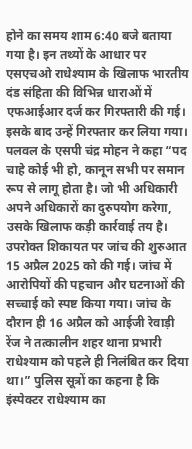होने का समय शाम 6:40 बजे बताया गया है। इन तथ्यों के आधार पर एसएचओ राधेश्याम के खिलाफ भारतीय दंड संहिता की विभिन्न धाराओं में एफआईआर दर्ज कर गिरफ्तारी की गई। इसके बाद उन्हें गिरफ्तार कर लिया गया।
पलवल के एसपी चंद्र मोहन ने कहा “पद चाहे कोई भी हो, कानून सभी पर समान रूप से लागू होता है। जो भी अधिकारी अपने अधिकारों का दुरुपयोग करेगा, उसके खिलाफ कड़ी कार्रवाई तय है। उपरोक्त शिकायत पर जांच की शुरुआत 15 अप्रैल 2025 को की गई। जांच में आरोपियों की पहचान और घटनाओं की सच्चाई को स्पष्ट किया गया। जांच के दौरान ही 16 अप्रैल को आईजी रेवाड़ी रेंज ने तत्कालीन शहर थाना प्रभारी राधेश्याम को पहले ही निलंबित कर दिया था।” पुलिस सूत्रों का कहना है कि इंस्पेक्टर राधेश्याम का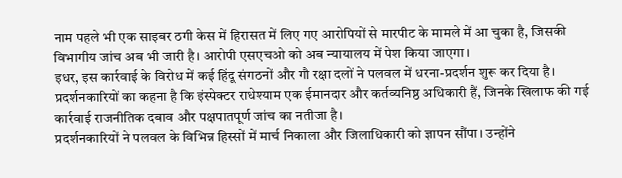नाम पहले भी एक साइबर ठगी केस में हिरासत में लिए गए आरोपियों से मारपीट के मामले में आ चुका है, जिसकी विभागीय जांच अब भी जारी है। आरोपी एसएचओ को अब न्यायालय में पेश किया जाएगा।
इधर, इस कार्रवाई के विरोध में कई हिंदू संगठनों और गौ रक्षा दलों ने पलवल में धरना-प्रदर्शन शुरू कर दिया है। प्रदर्शनकारियों का कहना है कि इंस्पेक्टर राधेश्याम एक ईमानदार और कर्तव्यनिष्ठ अधिकारी हैं, जिनके खिलाफ की गई कार्रवाई राजनीतिक दबाव और पक्षपातपूर्ण जांच का नतीजा है।
प्रदर्शनकारियों ने पलवल के विभिन्न हिस्सों में मार्च निकाला और जिलाधिकारी को ज्ञापन सौंपा। उन्होंने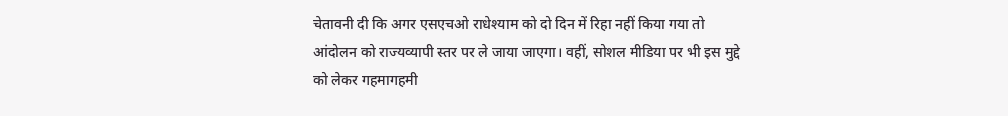चेतावनी दी कि अगर एसएचओ राधेश्याम को दो दिन में रिहा नहीं किया गया तो आंदोलन को राज्यव्यापी स्तर पर ले जाया जाएगा। वहीं, सोशल मीडिया पर भी इस मुद्दे को लेकर गहमागहमी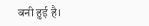बनी हुई है।